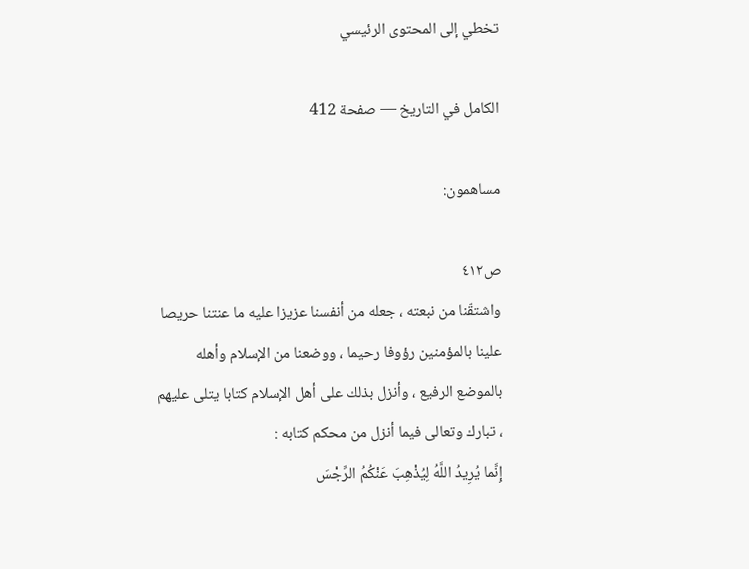تخطي إلى المحتوى الرئيسي

الكامل في التاريخ — صفحة 412

مساهمون:

ص٤١٢
واشتقّنا من نبعته ، جعله من أنفسنا عزيزا عليه ما عنتنا حريصا علينا بالمؤمنين رؤوفا رحيما ، ووضعنا من الإسلام وأهله بالموضع الرفيع ، وأنزل بذلك على أهل الإسلام كتابا يتلى عليهم ، تبارك وتعالى فيما أنزل من محكم كتابه :
إِنَّما يُرِيدُ اللَّهُ لِيُذْهِبَ عَنْكُمُ الرِّجْسَ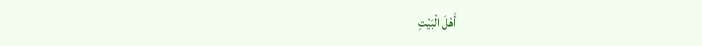أَهْلَ الْبَيْتِ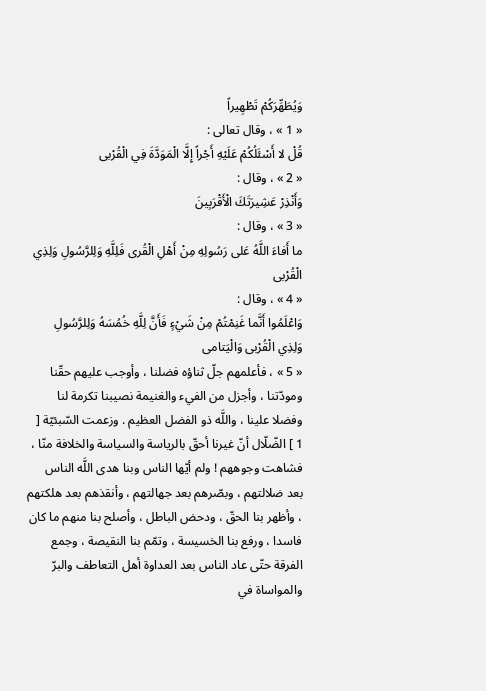وَيُطَهِّرَكُمْ تَطْهِيراً
« 1 » ، وقال تعالى :
قُلْ لا أَسْئَلُكُمْ عَلَيْهِ أَجْراً إِلَّا الْمَوَدَّةَ فِي الْقُرْبى
« 2 » ، وقال :
وَأَنْذِرْ عَشِيرَتَكَ الْأَقْرَبِينَ
« 3 » ، وقال :
ما أَفاءَ اللَّهُ عَلى رَسُولِهِ مِنْ أَهْلِ الْقُرى فَلِلَّهِ وَلِلرَّسُولِ وَلِذِي الْقُرْبى
« 4 » ، وقال :
وَاعْلَمُوا أَنَّما غَنِمْتُمْ مِنْ شَيْءٍ فَأَنَّ لِلَّهِ خُمُسَهُ وَلِلرَّسُولِ وَلِذِي الْقُرْبى وَالْيَتامى
« 5 » ، فأعلمهم جلّ ثناؤه فضلنا ، وأوجب عليهم حقّنا ومودّتنا ، وأجزل من الفيء والغنيمة نصيبنا تكرمة لنا وفضلا علينا ، واللَّه ذو الفضل العظيم . وزعمت السّبئيّة [ 1 ] الضّلّال أنّ غيرنا أحقّ بالرياسة والسياسة والخلافة منّا ، فشاهت وجوههم ! ولم أيّها الناس وبنا هدى اللَّه الناس بعد ضلالتهم ، وبصّرهم بعد جهالتهم ، وأنقذهم بعد هلكتهم ، وأظهر بنا الحقّ ، ودحض الباطل ، وأصلح بنا منهم ما كان فاسدا ، ورفع بنا الخسيسة ، وتمّم بنا النقيصة ، وجمع الفرقة حتّى عاد الناس بعد العداوة أهل التعاطف والبرّ والمواساة في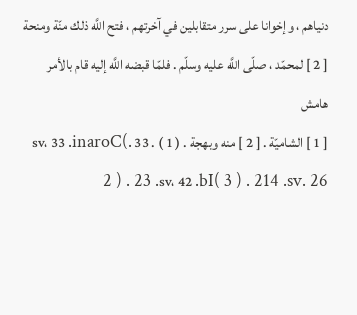دنياهم ، وإخوانا على سرر متقابلين في آخرتهم ، فتح اللَّه ذلك منّة ومنحة [ 2 ] لمحمّد ، صلّى اللَّه عليه وسلّم . فلمّا قبضه اللَّه إليه قام بالأمر
هامش
[ 1 ] الشاميّة . [ 2 ] منه وبهجة . ( 1 ) . 33 .sv، 33 .inaroC( 2 ) . 23 .sv، 42 .bI( 3 ) . 214 .sv. 26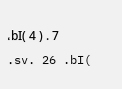،bI( 4 ) . 7 .sv. 26 .bI(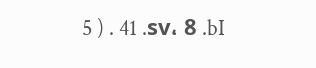5 ) . 41 .sv، 8 .bI